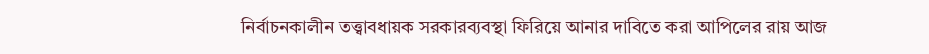নির্বাচনকালীন তত্ত্বাবধায়ক সরকারব্যবস্থা ফিরিয়ে আনার দাবিতে করা আপিলের রায় আজ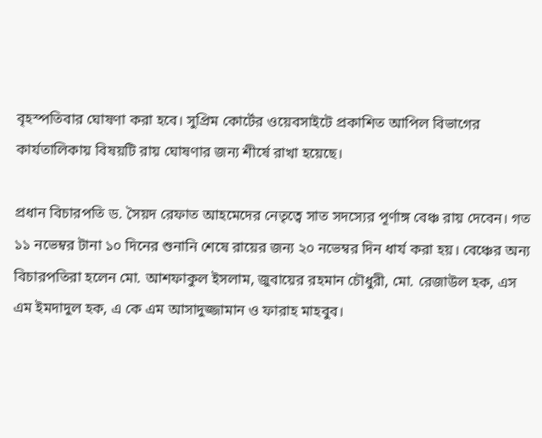বৃহস্পতিবার ঘোষণা করা হবে। সুপ্রিম কোর্টের ওয়েবসাইটে প্রকাশিত আপিল বিভাগের কার্যতালিকায় বিষয়টি রায় ঘোষণার জন্য শীর্ষে রাখা হয়েছে।

প্রধান বিচারপতি ড. সৈয়দ রেফাত আহমেদের নেতৃত্বে সাত সদস্যের পূর্ণাঙ্গ বেঞ্চ রায় দেবেন। গত ১১ নভেম্বর টানা ১০ দিনের শুনানি শেষে রায়ের জন্য ২০ নভেম্বর দিন ধার্য করা হয়। বেঞ্চের অন্য বিচারপতিরা হলেন মো. আশফাকুল ইসলাম, জুবায়ের রহমান চৌধুরী, মো. রেজাউল হক, এস এম ইমদাদুল হক, এ কে এম আসাদুজ্জামান ও ফারাহ মাহবুব।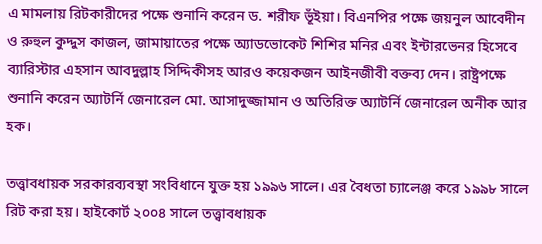এ মামলায় রিটকারীদের পক্ষে শুনানি করেন ড. শরীফ ভূঁইয়া। বিএনপির পক্ষে জয়নুল আবেদীন ও রুহুল কুদ্দুস কাজল, জামায়াতের পক্ষে অ্যাডভোকেট শিশির মনির এবং ইন্টারভেনর হিসেবে ব্যারিস্টার এহসান আবদুল্লাহ সিদ্দিকীসহ আরও কয়েকজন আইনজীবী বক্তব্য দেন। রাষ্ট্রপক্ষে শুনানি করেন অ্যাটর্নি জেনারেল মো. আসাদুজ্জামান ও অতিরিক্ত অ্যাটর্নি জেনারেল অনীক আর হক।

তত্ত্বাবধায়ক সরকারব্যবস্থা সংবিধানে যুক্ত হয় ১৯৯৬ সালে। এর বৈধতা চ্যালেঞ্জ করে ১৯৯৮ সালে রিট করা হয়। হাইকোর্ট ২০০৪ সালে তত্ত্বাবধায়ক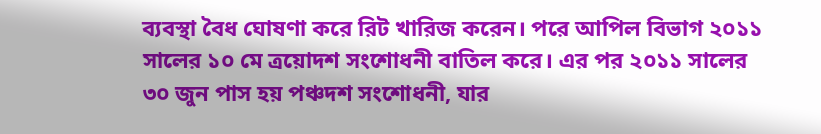ব্যবস্থা বৈধ ঘোষণা করে রিট খারিজ করেন। পরে আপিল বিভাগ ২০১১ সালের ১০ মে ত্রয়োদশ সংশোধনী বাতিল করে। এর পর ২০১১ সালের ৩০ জুন পাস হয় পঞ্চদশ সংশোধনী, যার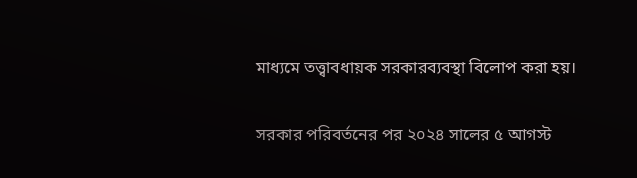মাধ্যমে তত্ত্বাবধায়ক সরকারব্যবস্থা বিলোপ করা হয়।

সরকার পরিবর্তনের পর ২০২৪ সালের ৫ আগস্ট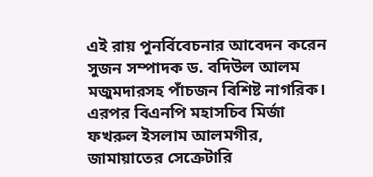এই রায় পুনর্বিবেচনার আবেদন করেন সুজন সম্পাদক ড. বদিউল আলম মজুমদারসহ পাঁচজন বিশিষ্ট নাগরিক। এরপর বিএনপি মহাসচিব মির্জা ফখরুল ইসলাম আলমগীর, জামায়াতের সেক্রেটারি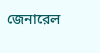জেনারেল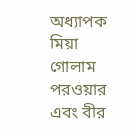অধ্যাপক মিয়া গোলাম পরওয়ার এবং বীর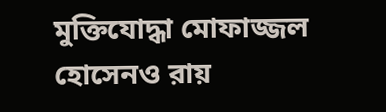মুক্তিযোদ্ধা মোফাজ্জল হোসেনও রায়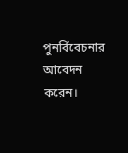পুনর্বিবেচনার আবেদন করেন।